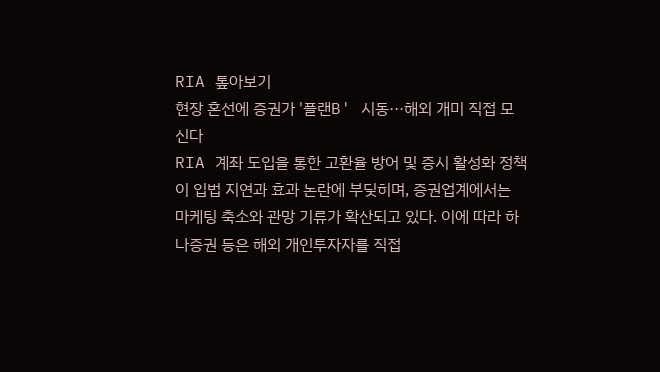RIA 톺아보기
현장 혼선에 증권가 '플랜B' 시동···해외 개미 직접 모신다
RIA 계좌 도입을 통한 고환율 방어 및 증시 활성화 정책이 입법 지연과 효과 논란에 부딪히며, 증권업계에서는 마케팅 축소와 관망 기류가 확산되고 있다. 이에 따라 하나증권 등은 해외 개인투자자를 직접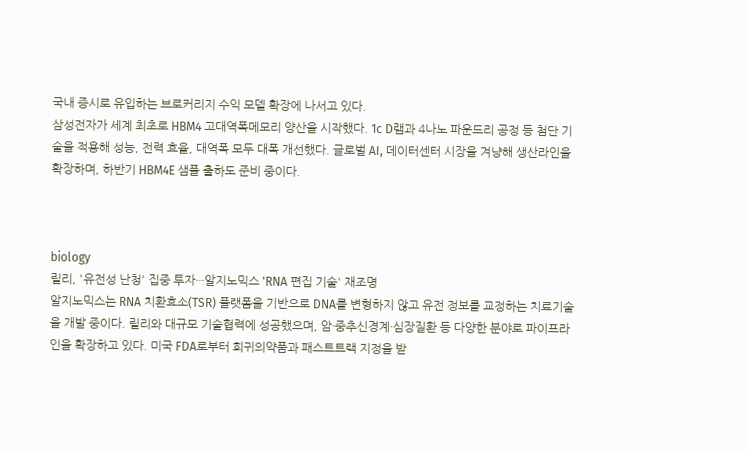국내 증시로 유입하는 브로커리지 수익 모델 확장에 나서고 있다.
삼성전자가 세계 최초로 HBM4 고대역폭메모리 양산을 시작했다. 1c D램과 4나노 파운드리 공정 등 첨단 기술을 적용해 성능, 전력 효율, 대역폭 모두 대폭 개선했다. 글로벌 AI, 데이터센터 시장을 겨냥해 생산라인을 확장하며, 하반기 HBM4E 샘플 출하도 준비 중이다.



biology
릴리, '유전성 난청' 집중 투자···알지노믹스 'RNA 편집 기술' 재조명
알지노믹스는 RNA 치환효소(TSR) 플랫폼을 기반으로 DNA를 변형하지 않고 유전 정보를 교정하는 치료기술을 개발 중이다. 릴리와 대규모 기술협력에 성공했으며, 암·중추신경계·심장질환 등 다양한 분야로 파이프라인을 확장하고 있다. 미국 FDA로부터 희귀의약품과 패스트트랙 지정을 받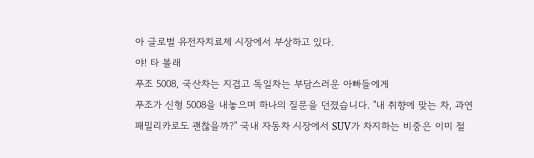아 글로벌 유전자치료제 시장에서 부상하고 있다.
야! 타 볼래
푸조 5008, 국산차는 지겹고 독일차는 부담스러운 아빠들에게
푸조가 신형 5008을 내놓으며 하나의 질문을 던졌습니다. "내 취향에 맞는 차, 과연 패밀리카로도 괜찮을까?" 국내 자동차 시장에서 SUV가 차지하는 비중은 이미 절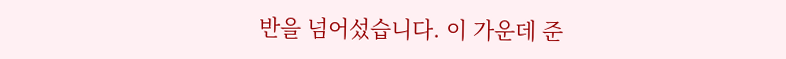반을 넘어섰습니다. 이 가운데 준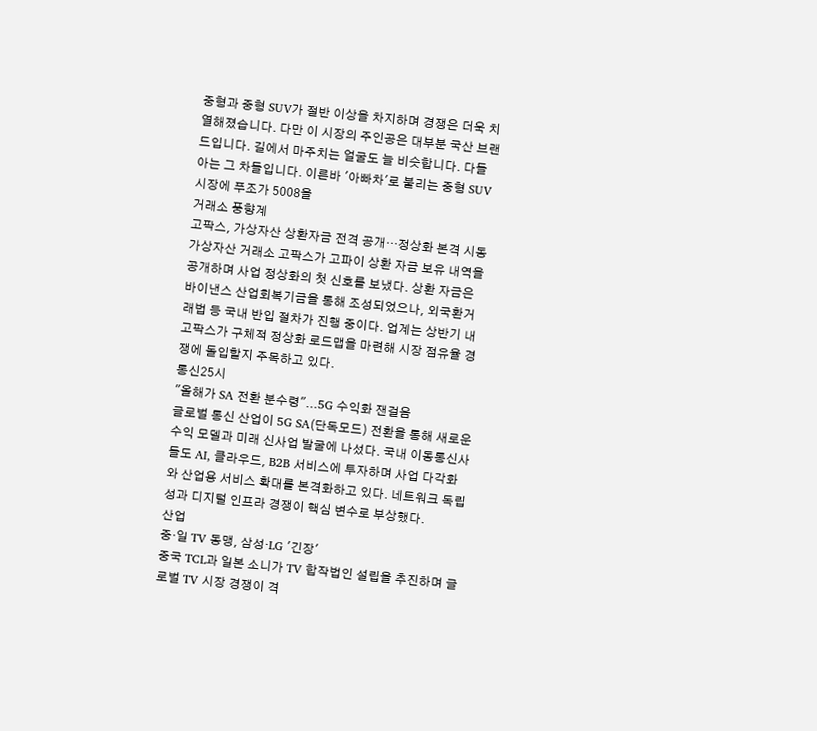중형과 중형 SUV가 절반 이상을 차지하며 경쟁은 더욱 치열해졌습니다. 다만 이 시장의 주인공은 대부분 국산 브랜드입니다. 길에서 마주치는 얼굴도 늘 비슷합니다. 다들 아는 그 차들입니다. 이른바 '아빠차'로 불리는 중형 SUV 시장에 푸조가 5008을
거래소 풍향계
고팍스, 가상자산 상환자금 전격 공개···정상화 본격 시동
가상자산 거래소 고팍스가 고파이 상환 자금 보유 내역을 공개하며 사업 정상화의 첫 신호를 보냈다. 상환 자금은 바이낸스 산업회복기금을 통해 조성되었으나, 외국환거래법 등 국내 반입 절차가 진행 중이다. 업계는 상반기 내 고팍스가 구체적 정상화 로드맵을 마련해 시장 점유율 경쟁에 돌입할지 주목하고 있다.
통신25시
"올해가 SA 전환 분수령"...5G 수익화 잰걸음
글로벌 통신 산업이 5G SA(단독모드) 전환을 통해 새로운 수익 모델과 미래 신사업 발굴에 나섰다. 국내 이동통신사들도 AI, 클라우드, B2B 서비스에 투자하며 사업 다각화와 산업용 서비스 확대를 본격화하고 있다. 네트워크 독립성과 디지털 인프라 경쟁이 핵심 변수로 부상했다.
산업
중·일 TV 동맹, 삼성·LG '긴장'
중국 TCL과 일본 소니가 TV 합작법인 설립을 추진하며 글로벌 TV 시장 경쟁이 격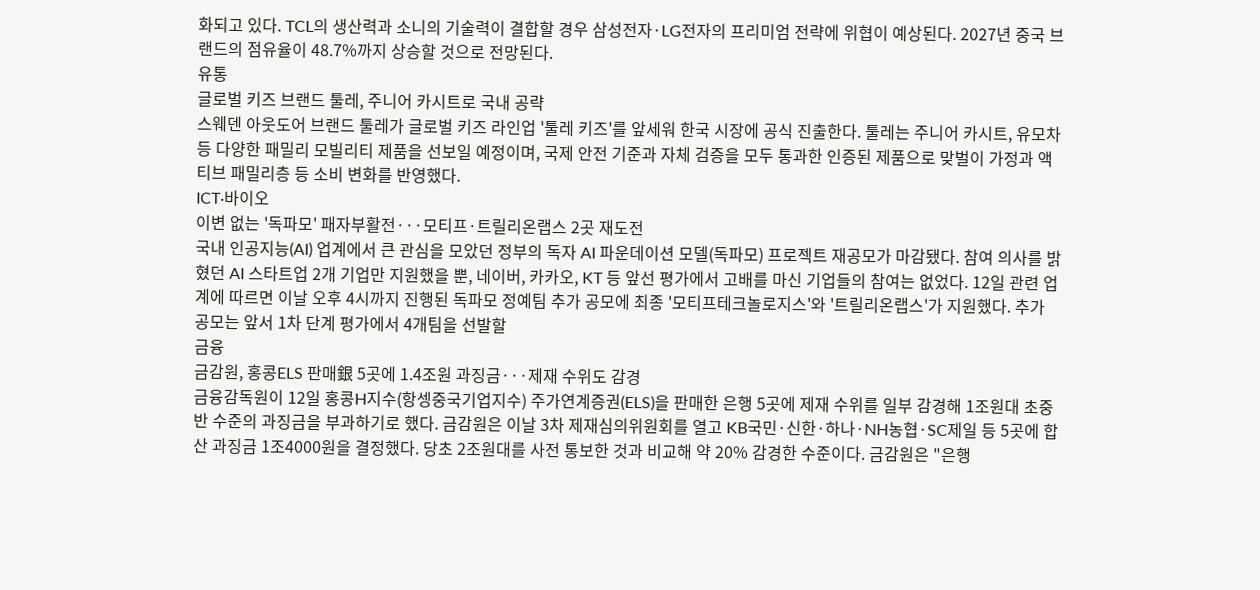화되고 있다. TCL의 생산력과 소니의 기술력이 결합할 경우 삼성전자·LG전자의 프리미엄 전략에 위협이 예상된다. 2027년 중국 브랜드의 점유율이 48.7%까지 상승할 것으로 전망된다.
유통
글로벌 키즈 브랜드 툴레, 주니어 카시트로 국내 공략
스웨덴 아웃도어 브랜드 툴레가 글로벌 키즈 라인업 '툴레 키즈'를 앞세워 한국 시장에 공식 진출한다. 툴레는 주니어 카시트, 유모차 등 다양한 패밀리 모빌리티 제품을 선보일 예정이며, 국제 안전 기준과 자체 검증을 모두 통과한 인증된 제품으로 맞벌이 가정과 액티브 패밀리층 등 소비 변화를 반영했다.
ICT·바이오
이변 없는 '독파모' 패자부활전···모티프·트릴리온랩스 2곳 재도전
국내 인공지능(AI) 업계에서 큰 관심을 모았던 정부의 독자 AI 파운데이션 모델(독파모) 프로젝트 재공모가 마감됐다. 참여 의사를 밝혔던 AI 스타트업 2개 기업만 지원했을 뿐, 네이버, 카카오, KT 등 앞선 평가에서 고배를 마신 기업들의 참여는 없었다. 12일 관련 업계에 따르면 이날 오후 4시까지 진행된 독파모 정예팀 추가 공모에 최종 '모티프테크놀로지스'와 '트릴리온랩스'가 지원했다. 추가 공모는 앞서 1차 단계 평가에서 4개팀을 선발할
금융
금감원, 홍콩ELS 판매銀 5곳에 1.4조원 과징금···제재 수위도 감경
금융감독원이 12일 홍콩H지수(항셍중국기업지수) 주가연계증권(ELS)을 판매한 은행 5곳에 제재 수위를 일부 감경해 1조원대 초중반 수준의 과징금을 부과하기로 했다. 금감원은 이날 3차 제재심의위원회를 열고 KB국민·신한·하나·NH농협·SC제일 등 5곳에 합산 과징금 1조4000원을 결정했다. 당초 2조원대를 사전 통보한 것과 비교해 약 20% 감경한 수준이다. 금감원은 "은행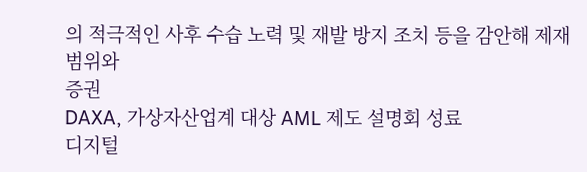의 적극적인 사후 수습 노력 및 재발 방지 조치 등을 감안해 제재 범위와
증권
DAXA, 가상자산업계 대상 AML 제도 설명회 성료
디지털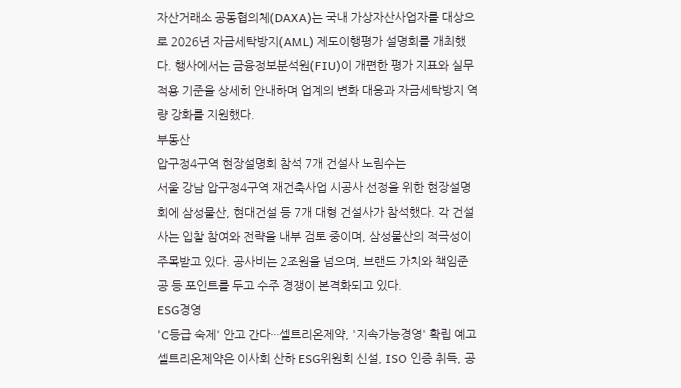자산거래소 공동협의체(DAXA)는 국내 가상자산사업자를 대상으로 2026년 자금세탁방지(AML) 제도이행평가 설명회를 개최했다. 행사에서는 금융정보분석원(FIU)이 개편한 평가 지표와 실무 적용 기준을 상세히 안내하며 업계의 변화 대응과 자금세탁방지 역량 강화를 지원했다.
부동산
압구정4구역 현장설명회 참석 7개 건설사 노림수는
서울 강남 압구정4구역 재건축사업 시공사 선정을 위한 현장설명회에 삼성물산, 현대건설 등 7개 대형 건설사가 참석했다. 각 건설사는 입찰 참여와 전략을 내부 검토 중이며, 삼성물산의 적극성이 주목받고 있다. 공사비는 2조원을 넘으며, 브랜드 가치와 책임준공 등 포인트를 두고 수주 경쟁이 본격화되고 있다.
ESG경영
'C등급 숙제' 안고 간다···셀트리온제약, '지속가능경영' 확립 예고
셀트리온제약은 이사회 산하 ESG위원회 신설, ISO 인증 취득, 공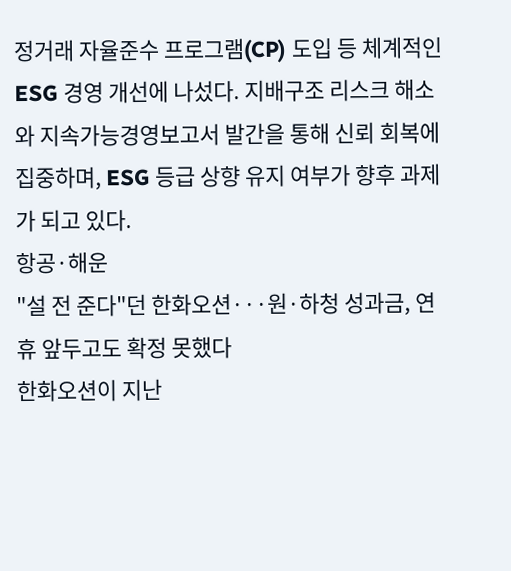정거래 자율준수 프로그램(CP) 도입 등 체계적인 ESG 경영 개선에 나섰다. 지배구조 리스크 해소와 지속가능경영보고서 발간을 통해 신뢰 회복에 집중하며, ESG 등급 상향 유지 여부가 향후 과제가 되고 있다.
항공·해운
"설 전 준다"던 한화오션···원·하청 성과금, 연휴 앞두고도 확정 못했다
한화오션이 지난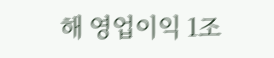해 영업이익 1조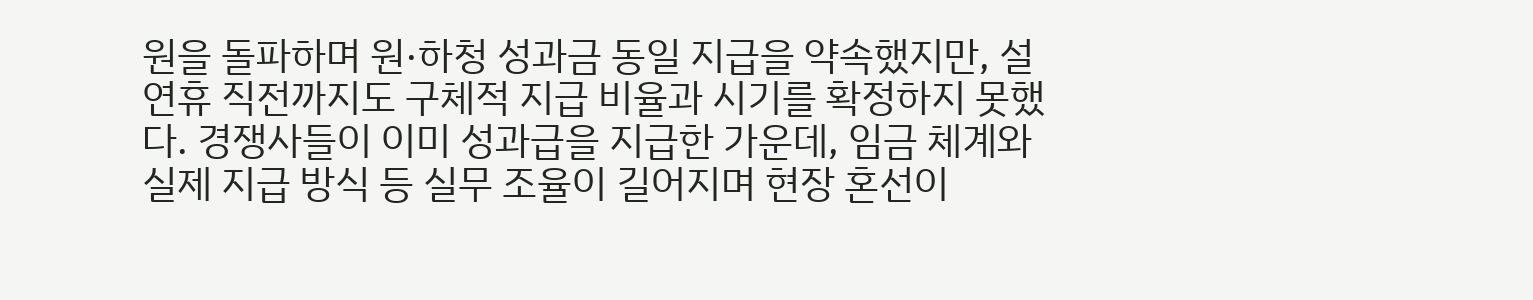원을 돌파하며 원·하청 성과금 동일 지급을 약속했지만, 설 연휴 직전까지도 구체적 지급 비율과 시기를 확정하지 못했다. 경쟁사들이 이미 성과급을 지급한 가운데, 임금 체계와 실제 지급 방식 등 실무 조율이 길어지며 현장 혼선이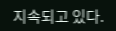지속되고 있다.